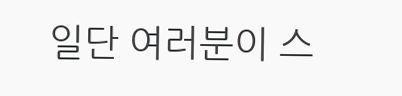일단 여러분이 스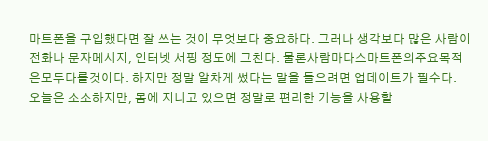마트폰을 구입했다면 잘 쓰는 것이 무엇보다 중요하다. 그러나 생각보다 많은 사람이 전화나 문자메시지, 인터넷 서핑 정도에 그친다. 물론사람마다스마트폰의주요목적은모두다를것이다. 하지만 정말 알차게 썼다는 말을 들으려면 업데이트가 필수다.
오늘은 소소하지만, 몸에 지니고 있으면 정말로 편리한 기능을 사용할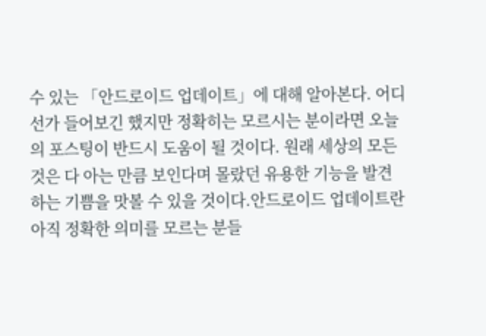수 있는 「안드로이드 업데이트」에 대해 알아본다. 어디선가 들어보긴 했지만 정확히는 모르시는 분이라면 오늘의 포스팅이 반드시 도움이 될 것이다. 원래 세상의 모든 것은 다 아는 만큼 보인다며 몰랐던 유용한 기능을 발견하는 기쁨을 맛볼 수 있을 것이다.안드로이드 업데이트란 아직 정확한 의미를 모르는 분들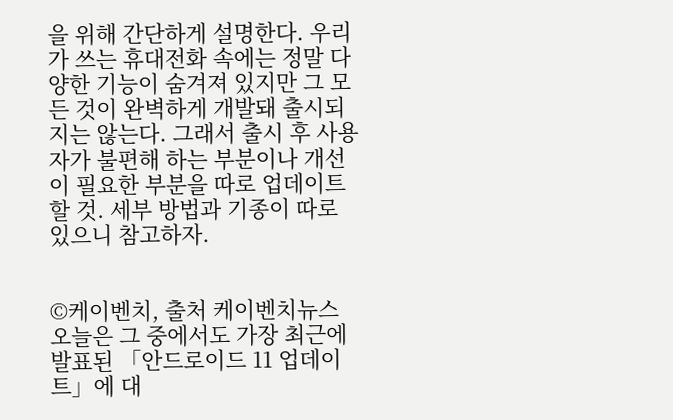을 위해 간단하게 설명한다. 우리가 쓰는 휴대전화 속에는 정말 다양한 기능이 숨겨져 있지만 그 모든 것이 완벽하게 개발돼 출시되지는 않는다. 그래서 출시 후 사용자가 불편해 하는 부분이나 개선이 필요한 부분을 따로 업데이트 할 것. 세부 방법과 기종이 따로 있으니 참고하자.


©케이벤치, 출처 케이벤치뉴스 오늘은 그 중에서도 가장 최근에 발표된 「안드로이드 11 업데이트」에 대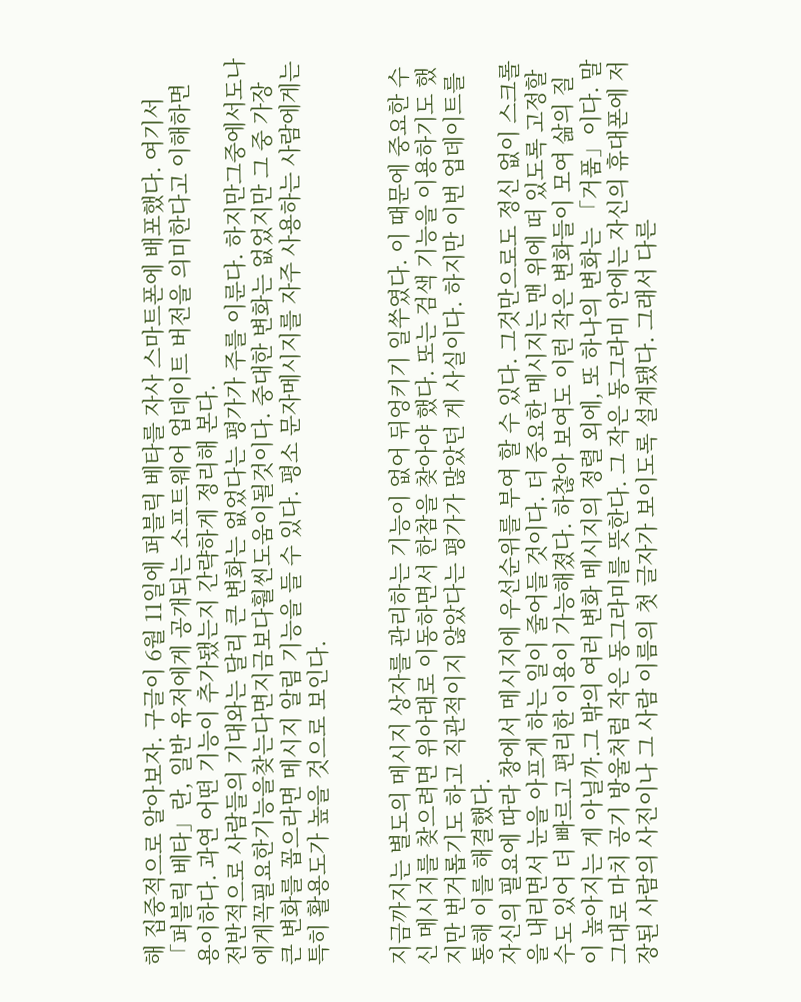해 집중적으로 알아보자. 구글이 6월 11일에 퍼블릭 베타를 자사 스마트폰에 배포했다. 여기서 「퍼블릭 베타」란, 일반 유저에게 공개되는 소프트웨어 업데이트 버전을 의미한다고 이해하면 용이하다. 과연 어떤 기능이 추가됐는지 간략하게 정리해 본다.
전반적으로 사람들의 기대와는 달리 큰 변화는 없었다는 평가가 주를 이룬다. 하지만그중에서도나에게꼭필요한기능을찾는다면지금보다훨씬도움이될것이다. 중대한 변화는 없었지만 그 중 가장 큰 변화를 꼽으라면 메시지 알림 기능을 들 수 있다. 평소 문자메시지를 자주 사용하는 사람에게는 특히 활용도가 높을 것으로 보인다.


지금까지는 별도의 메시지 상자를 관리하는 기능이 없어 뒤엉키기 일쑤였다. 이 때문에 중요한 수신 메시지를 찾으려면 위아래로 이동하면서 한참을 찾아야 했다. 또는 검색 기능을 이용하기도 했지만 번거롭기도 하고 직관적이지 않았다는 평가가 많았던 게 사실이다. 하지만 이번 업데이트를 통해 이를 해결했다.
자신의 필요에 따라 창에서 메시지에 우선순위를 부여 할 수 있다. 그것만으로도 정신 없이 스크롤을 내리면서 눈을 아프게 하는 일이 줄어들 것이다. 더 중요한 메시지는 맨 위에 떠 있도록 고정할 수도 있어 더 빠르고 편리한 이용이 가능해졌다. 하찮아 보여도 이런 작은 변화들이 모여 삶의 질이 높아지는 게 아닐까.그 밖의 여러 변화 메시지의 정렬 외에, 또 하나의 변화는 「거품」이다. 말 그대로 마치 공기 방울처럼 작은 동그라미를 뜻한다. 그 작은 동그라미 안에는 자신의 휴대폰에 저장된 사람의 사진이나 그 사람 이름의 첫 글자가 보이도록 설계됐다. 그래서 다른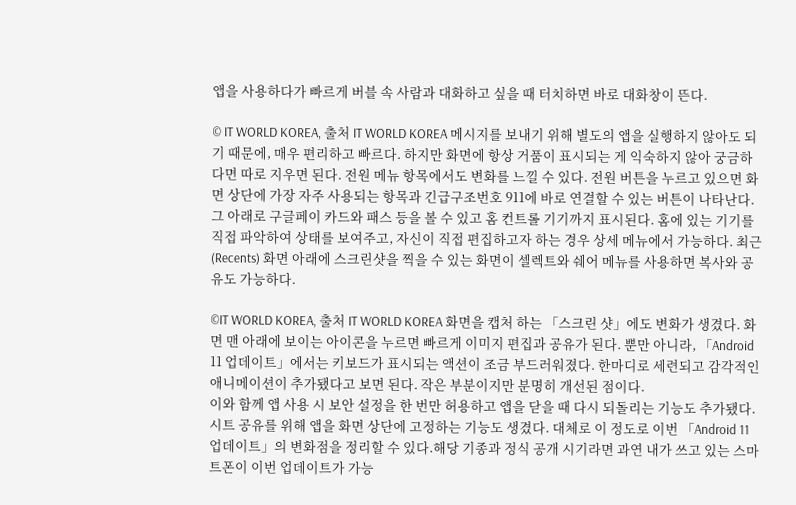앱을 사용하다가 빠르게 버블 속 사람과 대화하고 싶을 때 터치하면 바로 대화창이 뜬다.

© IT WORLD KOREA, 출처 IT WORLD KOREA 메시지를 보내기 위해 별도의 앱을 실행하지 않아도 되기 때문에, 매우 편리하고 빠르다. 하지만 화면에 항상 거품이 표시되는 게 익숙하지 않아 궁금하다면 따로 지우면 된다. 전원 메뉴 항목에서도 변화를 느낄 수 있다. 전원 버튼을 누르고 있으면 화면 상단에 가장 자주 사용되는 항목과 긴급구조번호 911에 바로 연결할 수 있는 버튼이 나타난다.
그 아래로 구글페이 카드와 패스 등을 볼 수 있고 홈 컨트롤 기기까지 표시된다. 홈에 있는 기기를 직접 파악하여 상태를 보여주고, 자신이 직접 편집하고자 하는 경우 상세 메뉴에서 가능하다. 최근(Recents) 화면 아래에 스크린샷을 찍을 수 있는 화면이 셀렉트와 쉐어 메뉴를 사용하면 복사와 공유도 가능하다.

©IT WORLD KOREA, 출처 IT WORLD KOREA 화면을 캡처 하는 「스크린 샷」에도 변화가 생겼다. 화면 맨 아래에 보이는 아이콘을 누르면 빠르게 이미지 편집과 공유가 된다. 뿐만 아니라, 「Android 11 업데이트」에서는 키보드가 표시되는 액션이 조금 부드러워졌다. 한마디로 세련되고 감각적인 애니메이션이 추가됐다고 보면 된다. 작은 부분이지만 분명히 개선된 점이다.
이와 함께 앱 사용 시 보안 설정을 한 번만 허용하고 앱을 닫을 때 다시 되돌리는 기능도 추가됐다. 시트 공유를 위해 앱을 화면 상단에 고정하는 기능도 생겼다. 대체로 이 정도로 이번 「Android 11 업데이트」의 변화점을 정리할 수 있다.해당 기종과 정식 공개 시기라면 과연 내가 쓰고 있는 스마트폰이 이번 업데이트가 가능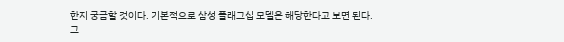한지 궁금할 것이다. 기본적으로 삼성 플래그십 모델은 해당한다고 보면 된다. 그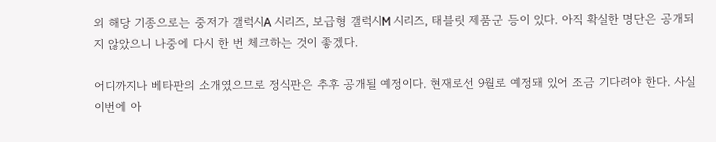외 해당 기종으로는 중저가 갤럭시A 시리즈, 보급형 갤럭시M 시리즈, 태블릿 제품군 등이 있다. 아직 확실한 명단은 공개되지 않았으니 나중에 다시 한 번 체크하는 것이 좋겠다.

어디까지나 베타판의 소개였으므로 정식판은 추후 공개될 예정이다. 현재로선 9월로 예정돼 있어 조금 기다려야 한다. 사실 이번에 아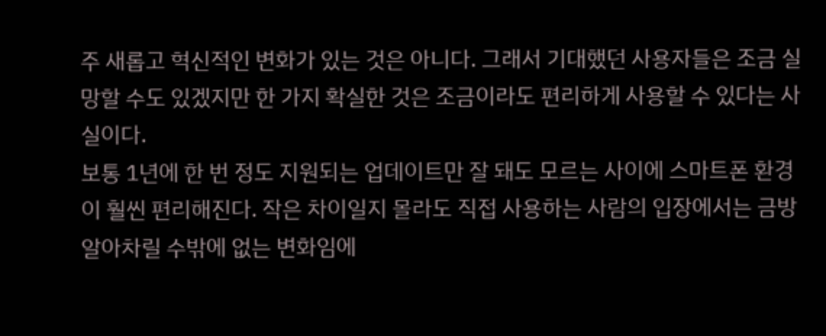주 새롭고 혁신적인 변화가 있는 것은 아니다. 그래서 기대했던 사용자들은 조금 실망할 수도 있겠지만 한 가지 확실한 것은 조금이라도 편리하게 사용할 수 있다는 사실이다.
보통 1년에 한 번 정도 지원되는 업데이트만 잘 돼도 모르는 사이에 스마트폰 환경이 훨씬 편리해진다. 작은 차이일지 몰라도 직접 사용하는 사람의 입장에서는 금방 알아차릴 수밖에 없는 변화임에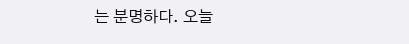는 분명하다. 오늘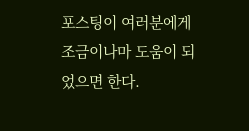포스팅이 여러분에게 조금이나마 도움이 되었으면 한다.